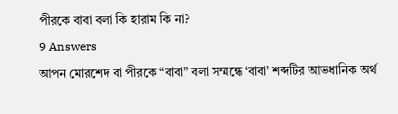পীরকে বাবা বলা কি হারাম কি না?
9 Answers
আপন মোরশেদ বা পীরকে “বাবা” বলা সম্মন্ধে ‘বাবা’ শব্দটির আভধানিক অর্থ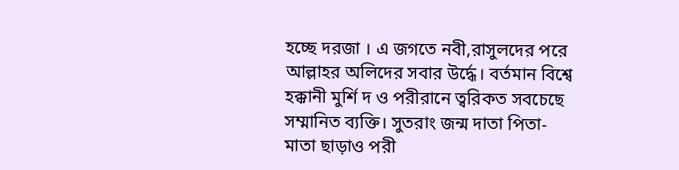হচ্ছে দরজা । এ জগতে নবী,রাসুলদের পরে আল্লাহর অলিদের সবার উর্দ্ধে। বর্তমান বিশ্বে হক্কানী মুর্শি দ ও পরীরানে ত্বরিকত সবচেছে সম্মানিত ব্যক্তি। সুতরাং জন্ম দাতা পিতা- মাতা ছাড়াও পরী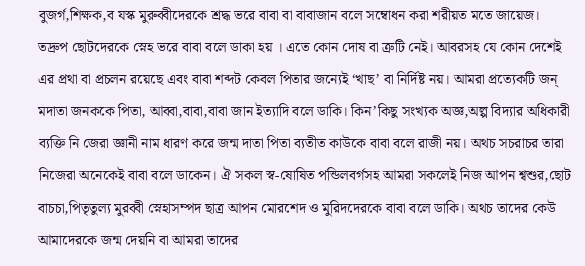বুজর্গ,শিক্ষক,ব যস্ক মুরুব্বীদেরকে শ্রদ্ধ ভরে বাবা বা বাবাজান বলে সম্বোধন করা শরীয়ত মতে জায়েজ। তদ্রুপ ছোটদেরকে স্নেহ ভরে বাবা বলে ডাকা হয় । এতে কোন দোষ বা ত্রুটি নেই। আবরসহ যে কোন দেশেই এর প্রথা বা প্রচলন রয়েছে এবং বাবা শব্দট কেবল পিতার জন্যেই ‘খাছ’ বা নির্দিষ্ট নয়। আমরা প্রত্যেকটি জন্ মদাতা জনককে পিতা, আব্বা,বাবা,বাবা জান ইত্যাদি বলে ডাকি। কিন’কিছু সংখ্যক অজ্ঞ,অল্প বিদ্যার অধিকারী ব্যক্তি নি জেরা জ্ঞানী নাম ধারণ করে জন্ম দাতা পিতা ব্যতীত কাউকে বাবা বলে রাজী নয়। অথচ সচরাচর তারা নিজেরা অনেকেই বাবা বলে ডাকেন। ঐ সকল স্ব-ষোষিত পন্ডিলবর্গসহ আমরা সকলেই নিজ আপন শ্বশুর,ছোট বাচচা,পিতৃতুল্য মুরব্বী স্নেহাসম্পদ ছাত্র আপন মোরশেদ ও মুরিদদেরকে বাবা বলে ডাকি। অথচ তাদের কেউ আমাদেরকে জন্ম দেয়নি বা আমরা তাদের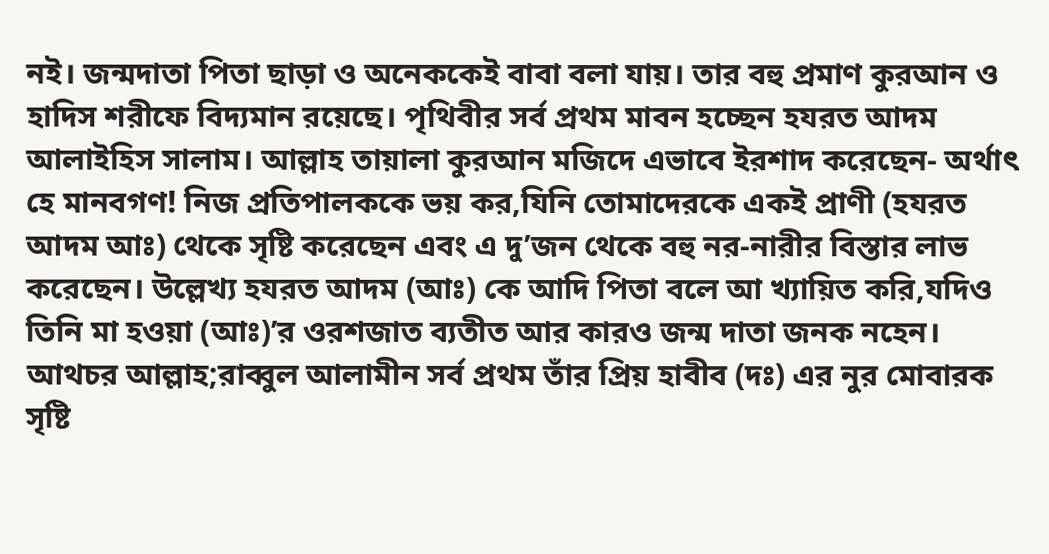নই। জন্মদাতা পিতা ছাড়া ও অনেককেই বাবা বলা যায়। তার বহু প্রমাণ কুরআন ও হাদিস শরীফে বিদ্যমান রয়েছে। পৃথিবীর সর্ব প্রথম মাবন হচ্ছেন হযরত আদম আলাইহিস সালাম। আল্লাহ তায়ালা কুরআন মজিদে এভাবে ইরশাদ করেছেন- অর্থাৎ হে মানবগণ! নিজ প্রতিপালককে ভয় কর,যিনি তোমাদেরকে একই প্রাণী (হযরত আদম আঃ) থেকে সৃষ্টি করেছেন এবং এ দু’জন থেকে বহু নর-নারীর বিস্তার লাভ করেছেন। উল্লেখ্য হযরত আদম (আঃ) কে আদি পিতা বলে আ খ্যায়িত করি,যদিও তিনি মা হওয়া (আঃ)’র ওরশজাত ব্যতীত আর কারও জন্ম দাতা জনক নহেন। আথচর আল্লাহ;রাব্বুল আলামীন সর্ব প্রথম তাঁর প্রিয় হাবীব (দঃ) এর নুর মোবারক সৃষ্টি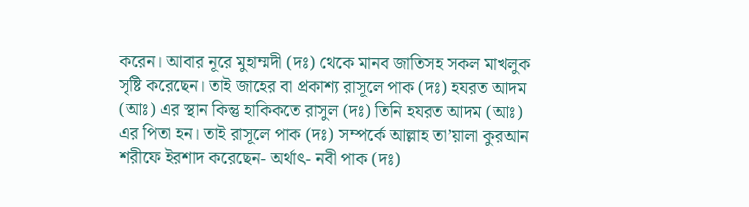করেন। আবার নূরে মুহাম্মদী (দঃ) থেকে মানব জাতিসহ সকল মাখলুক সৃষ্টি করেছেন। তাই জাহের বা প্রকাশ্য রাসূলে পাক (দঃ) হযরত আদম (আঃ) এর স্থান কিন্তু হাকিকতে রাসুল (দঃ) তিনি হযরত আদম (আঃ) এর পিতা হন। তাই রাসূলে পাক (দঃ) সম্পর্কে আল্লাহ তা’য়ালা কুরআন শরীফে ইরশাদ করেছেন- অর্থাৎ- নবী পাক (দঃ)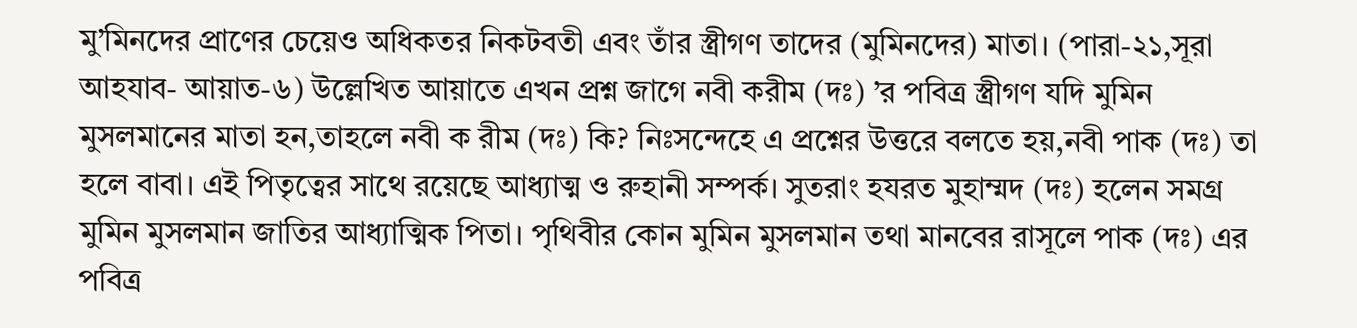মু’মিনদের প্রাণের চেয়েও অধিকতর নিকটবতী এবং তাঁর স্ত্রীগণ তাদের (মুমিনদের) মাতা। (পারা-২১,সূরা আহযাব- আয়াত-৬) উল্লেখিত আয়াতে এখন প্রশ্ন জাগে নবী করীম (দঃ) ’র পবিত্র স্ত্রীগণ যদি মুমিন মুসলমানের মাতা হন,তাহলে নবী ক রীম (দঃ) কি? নিঃসন্দেহে এ প্রশ্নের উত্তরে বলতে হয়,নবী পাক (দঃ) তা হলে বাবা। এই পিতৃত্বের সাথে রয়েছে আধ্যাত্ম ও রুহানী সম্পর্ক। সুতরাং হযরত মুহাম্মদ (দঃ) হলেন সমগ্র মুমিন মুসলমান জাতির আধ্যাত্মিক পিতা। পৃথিবীর কোন মুমিন মুসলমান তথা মানবের রাসূলে পাক (দঃ) এর পবিত্র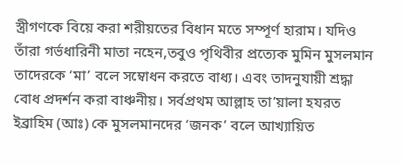স্ত্রীগণকে বিয়ে করা শরীয়তের বিধান মতে সম্পূর্ণ হারাম। যদিও তাঁরা গর্ভধারিনী মাতা নহেন,তবুও পৃথিবীর প্রত্যেক মুমিন মুসলমান তাদেরকে ‘মা’ বলে সম্বোধন করতে বাধ্য। এবং তাদনুযায়ী শ্রদ্ধা বোধ প্রদর্শন করা বাঞ্চনীয়। সর্বপ্রথম আল্লাহ তা’য়ালা হযরত ইব্রাহিম (আঃ) কে মুসলমানদের ‘জনক’ বলে আখ্যায়িত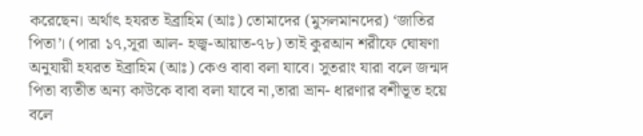করেছেন। অর্থাৎ হযরত ইব্রাহিম (আঃ) তোমাদের (মুসলমানদের) ‘জাতির পিতা’। (পারা ১৭,সূরা আল- হজ্ব-আয়াত-৭৮) তাই কুরআন শরীফে ঘোষণা অনুযায়ী হযরত ইব্রাহিম (আঃ) কেও বাবা বলা যাবে। সুতরাং যারা বলে জন্মদ পিতা ব্যতীত অন্য কাউকে বাবা বলা যাবে না,তারা ভ্রান- ধারণার বশীভূত হয়ে বলে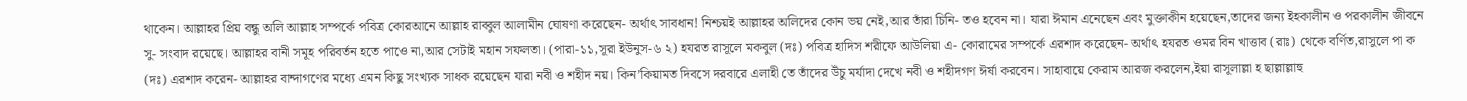থাকেন। আল্লাহর প্রিয় বন্ধু অলি আল্লাহ সম্পর্কে পবিত্র কোরআনে আল্লাহ রাব্বুল আলামীন ঘোষণা করেছেন- অর্থাৎ সাবধান! নিশ্চয়ই আল্লাহর অলিদের কোন ভয় নেই,আর তাঁরা চিনি- তও হবেন না। যারা ঈমান এনেছেন এবং মুক্তাকীন হয়েছেন,তাদের জন্য ইহকালীন ও পরকালীন জীবনে সু- সংবাদ রয়েছে। আল্লাহর বানী সমূহ পরিবর্তন হতে পাওে না,আর সেটাই মহান সফলতা। (পারা-১১,সূরা ইউনুস-৬ ২) হযরত রাসূলে মকবুল (দঃ) পবিত্র হাদিস শরীফে আউলিয়া এ- কোরামের সম্পর্কে এরশাদ করেছেন- অর্থাৎ হযরত ওমর বিন খাত্তাব (রাঃ) থেকে বর্ণিত,রাসুলে পা ক (দঃ) এরশাদ করেন- আল্লাহর বান্দাগণের মধ্যে এমন কিছু সংখ্যক সাধক রয়েছেন যারা নবী ও শহীদ নয়। কিন’কিয়ামত দিবসে দরবারে এলাহী তে তাঁদের উঁচু মর্যাদা দেখে নবী ও শহীদগণ ঈর্ষা করবেন। সাহাবায়ে কেরাম আরজ করলেন,ইয়া রাসূলাল্লা হ ছাল্লাল্লাহু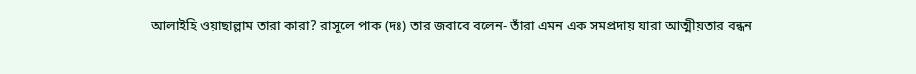আলাইহি ওয়াছাল্লাম তারা কারা? রাসূলে পাক (দঃ) তার জবাবে বলেন- তাঁরা এমন এক সমপ্রদায় যারা আত্মীয়তার বন্ধন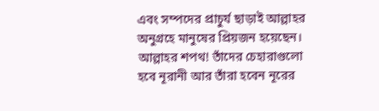এবং সম্পদের প্রাচুর্য ছাড়াই আল্লাহর অনুগ্রহে মানুষের প্রিয়জন হয়েছেন। আল্লাহর শপথ! তাঁদের চেহারাগুলো হবে নূরানী আর তাঁরা হবেন নূরের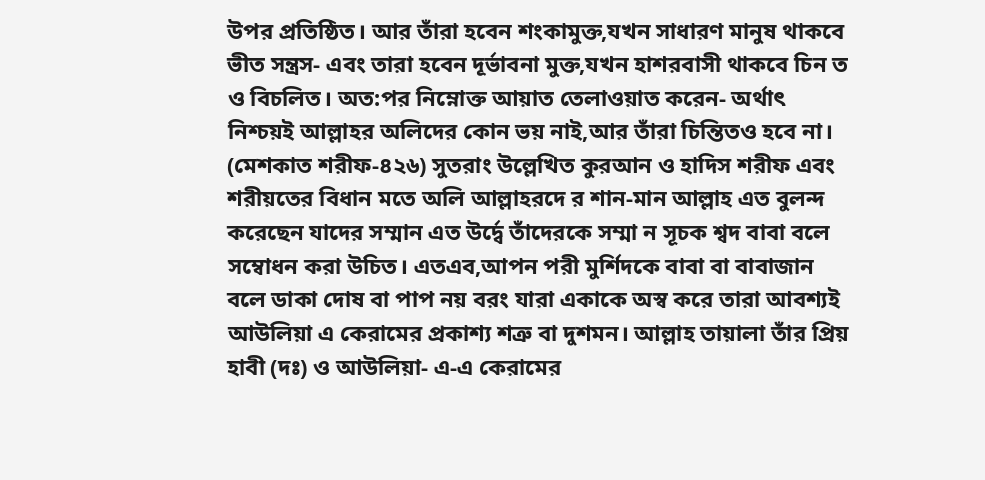উপর প্রতিষ্ঠিত। আর তাঁরা হবেন শংকামুক্ত,যখন সাধারণ মানুষ থাকবে ভীত সন্ত্রস- এবং তারা হবেন দূর্ভাবনা মুক্ত,যখন হাশরবাসী থাকবে চিন ত ও বিচলিত। অত:পর নিম্নোক্ত আয়াত তেলাওয়াত করেন- অর্থাৎ নিশ্চয়ই আল্লাহর অলিদের কোন ভয় নাই,আর তাঁরা চিন্তিতও হবে না। (মেশকাত শরীফ-৪২৬) সুতরাং উল্লেখিত কুরআন ও হাদিস শরীফ এবং শরীয়তের বিধান মতে অলি আল্লাহরদে র শান-মান আল্লাহ এত বুলন্দ করেছেন যাদের সম্মান এত উর্দ্বে তাঁদেরকে সম্মা ন সূচক শ্বদ বাবা বলে সম্বোধন করা উচিত। এতএব,আপন পরী মুর্শিদকে বাবা বা বাবাজান বলে ডাকা দোষ বা পাপ নয় বরং যারা একাকে অস্ব করে তারা আবশ্যই আউলিয়া এ কেরামের প্রকাশ্য শত্রু বা দুশমন। আল্লাহ তায়ালা তাঁর প্রিয় হাবী (দঃ) ও আউলিয়া- এ-এ কেরামের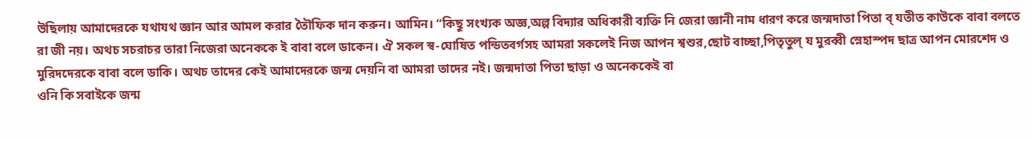উছিলায় আমাদেরকে যথাযথ জ্ঞান আর আমল করার তৈৗফিক দান করুন। আমিন। “কিছু সংখ্যক অজ্ঞ,অল্প বিদ্যার অধিকারী ব্যক্তি নি জেরা জ্ঞানী নাম ধারণ করে জন্মদাতা পিতা ব্ যতীত কাউকে বাবা বলতে রা জী নয়। অথচ সচরাচর তারা নিজেরা অনেককে ই বাবা বলে ডাকেন। ঐ সকল স্ব-ঘোষিত পন্ডিতবর্গসহ আমরা সকলেই নিজ আপন শ্বশুর,ছোট বাচ্ছা,পিতৃতুল্ য মুরব্বী স্নেহাস্পদ ছাত্র আপন মোরশেদ ও মুরিদদেরকে বাবা বলে ডাকি। অথচ তাদের কেই আমাদেরকে জন্ম দেয়নি বা আমরা তাদের নই। জন্মদাতা পিতা ছাড়া ও অনেককেই বা
ওনি কি সবাইকে জন্ম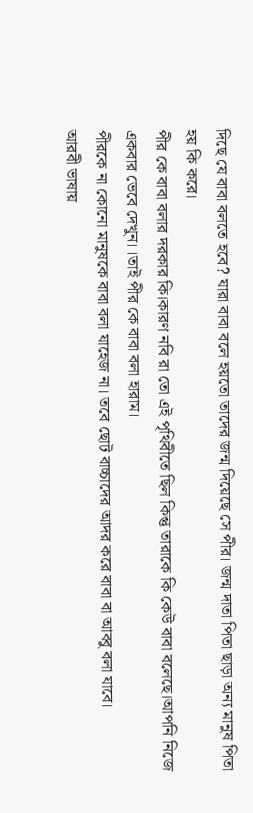দিছে যে বাবা বলতে হবে? যারা বাবা বলে হয়তো তাদের জন্ম দিয়েছে সে পীর। জন্ম দাতা পিতা ছাড়া অন্য মানুষ পিতা হয় কি করে।
পীর কে বাবা বলার দরকার কি।কারণ নবি রা তো এই পৃথিবীতে ছিল কিন্তু তারাকে কি কেউ বাবা বলেছে।আপনি নিজে একবার ভেবে দেখুন।।তাই পীর কে বাবা বলা হারাম।
পীরকে না কোনো মানুষকে বাবা বলা যাহেজ না। তবে ছোট বাচ্চাদের আদর করে বাবা বা আব্বু বলা যাবে।
আরবী ভাষায়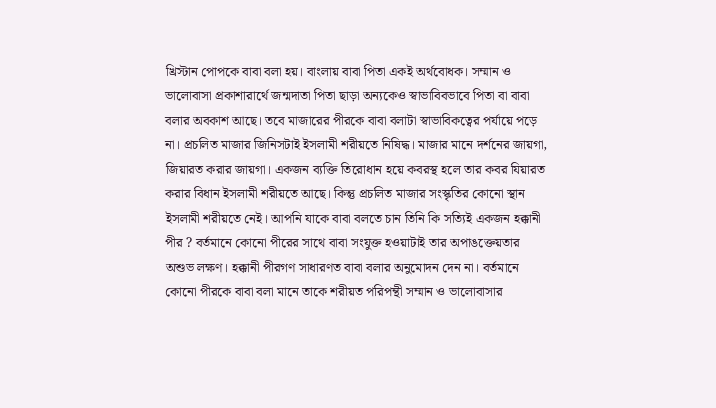খ্রিস্টান পোপকে বাবা বলা হয়। বাংলায় বাবা পিতা একই অর্থবোধক। সম্মান ও ভালোবাসা প্রকাশারার্থে জন্মদাতা পিতা ছাড়া অন্যকেও স্বাভাবিবভাবে পিতা বা বাবা বলার অবকাশ আছে। তবে মাজারের পীরকে বাবা বলাটা স্বাভাবিকত্বের পর্যায়ে পড়ে না। প্রচলিত মাজার জিনিসটাই ইসলামী শরীয়তে নিষিদ্ধ। মাজার মানে দর্শনের জায়গা, জিয়ারত করার জায়গা। একজন ব্যক্তি তিরোধান হয়ে কবরস্থ হলে তার কবর যিয়ারত করার বিধান ইসলামী শরীয়তে আছে। কিন্তু প্রচলিত মাজার সংস্কৃতির কোনো স্থান ইসলামী শরীয়তে নেই। আপনি যাকে বাবা বলতে চান তিনি কি সত্যিই একজন হক্কানী পীর ? বর্তমানে কোনো পীরের সাথে বাবা সংযুক্ত হওয়াটাই তার অপাঙক্তেয়তার অশুভ লক্ষণ। হক্কানী পীরগণ সাধারণত বাবা বলার অনুমোদন দেন না। বর্তমানে কোনো পীরকে বাবা বলা মানে তাকে শরীয়ত পরিপন্থী সম্মান ও ভালোবাসার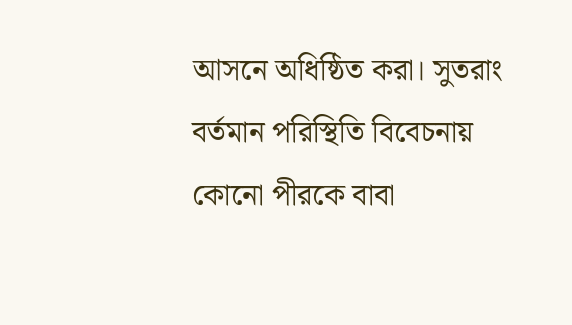আসনে অধিষ্ঠিত করা। সুতরাং বর্তমান পরিস্থিতি বিবেচনায় কোনো পীরকে বাবা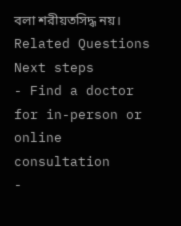বলা শরীয়তসিদ্ধ নয়।
Related Questions
Next steps
- Find a doctor for in-person or online consultation
-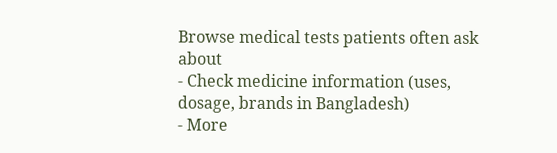Browse medical tests patients often ask about
- Check medicine information (uses, dosage, brands in Bangladesh)
- More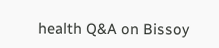health Q&A on Bissoy